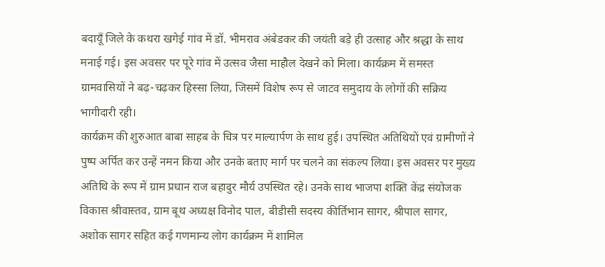बदायूँ जिले के कथरा खगेई गांव में डॉ. भीमराव अंबेडकर की जयंती बड़े ही उत्साह और श्रद्धा के साथ मनाई गई। इस अवसर पर पूरे गांव में उत्सव जैसा माहौल देखने को मिला। कार्यक्रम में समस्त ग्रामवासियों ने बढ़-चढ़कर हिस्सा लिया, जिसमें विशेष रूप से जाटव समुदाय के लोगों की सक्रिय भागीदारी रही।
कार्यक्रम की शुरुआत बाबा साहब के चित्र पर माल्यार्पण के साथ हुई। उपस्थित अतिथियों एवं ग्रामीणों ने पुष्प अर्पित कर उन्हें नमन किया और उनके बताए मार्ग पर चलने का संकल्प लिया। इस अवसर पर मुख्य अतिथि के रूप में ग्राम प्रधान राज बहादुर मौर्य उपस्थित रहे। उनके साथ भाजपा शक्ति केंद्र संयोजक विकास श्रीवास्तव, ग्राम बूथ अध्यक्ष विनोद पाल, बीडीसी सदस्य कीर्तिभान सागर, श्रीपाल सागर, अशोक सागर सहित कई गणमान्य लोग कार्यक्रम में शामिल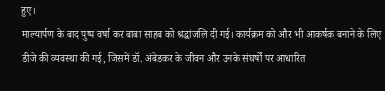हुए।
माल्यार्पण के बाद पुष्प वर्षा कर बाबा साहब को श्रद्धांजलि दी गई। कार्यक्रम को और भी आकर्षक बनाने के लिए डीजे की व्यवस्था की गई, जिसमें डॉ. अंबेडकर के जीवन और उनके संघर्षों पर आधारित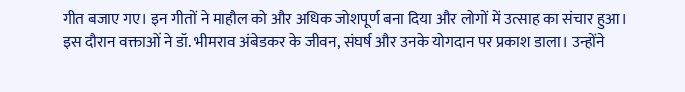गीत बजाए गए। इन गीतों ने माहौल को और अधिक जोशपूर्ण बना दिया और लोगों में उत्साह का संचार हुआ।
इस दौरान वक्ताओं ने डॉ. भीमराव अंबेडकर के जीवन, संघर्ष और उनके योगदान पर प्रकाश डाला। उन्होंने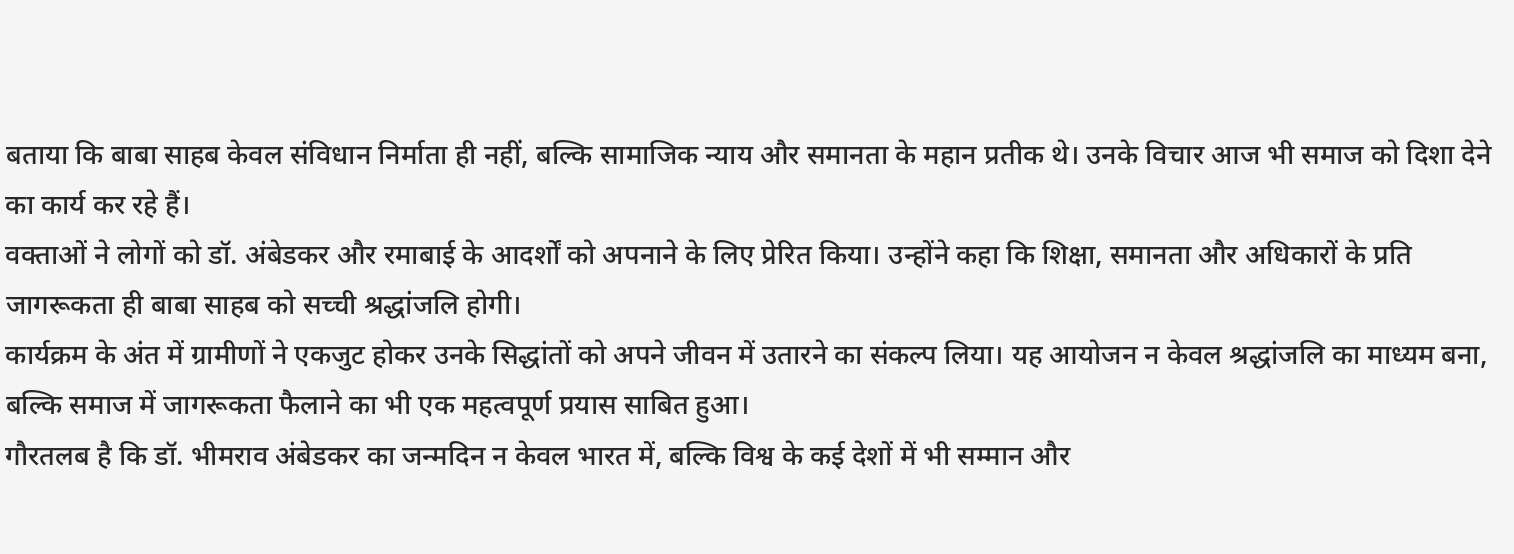बताया कि बाबा साहब केवल संविधान निर्माता ही नहीं, बल्कि सामाजिक न्याय और समानता के महान प्रतीक थे। उनके विचार आज भी समाज को दिशा देने का कार्य कर रहे हैं।
वक्ताओं ने लोगों को डॉ. अंबेडकर और रमाबाई के आदर्शों को अपनाने के लिए प्रेरित किया। उन्होंने कहा कि शिक्षा, समानता और अधिकारों के प्रति जागरूकता ही बाबा साहब को सच्ची श्रद्धांजलि होगी।
कार्यक्रम के अंत में ग्रामीणों ने एकजुट होकर उनके सिद्धांतों को अपने जीवन में उतारने का संकल्प लिया। यह आयोजन न केवल श्रद्धांजलि का माध्यम बना, बल्कि समाज में जागरूकता फैलाने का भी एक महत्वपूर्ण प्रयास साबित हुआ।
गौरतलब है कि डॉ. भीमराव अंबेडकर का जन्मदिन न केवल भारत में, बल्कि विश्व के कई देशों में भी सम्मान और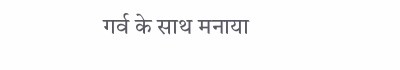गर्व के साथ मनाया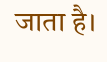जाता है।